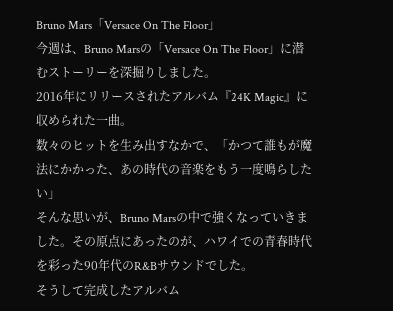Bruno Mars「Versace On The Floor」
今週は、Bruno Marsの「Versace On The Floor」に潜むストーリーを深掘りしました。
2016年にリリースされたアルバム『24K Magic』に収められた一曲。
数々のヒットを生み出すなかで、「かつて誰もが魔法にかかった、あの時代の音楽をもう一度鳴らしたい」
そんな思いが、Bruno Marsの中で強くなっていきました。その原点にあったのが、ハワイでの青春時代を彩った90年代のR&Bサウンドでした。
そうして完成したアルバム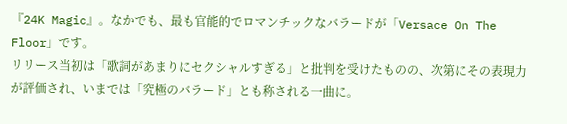『24K Magic』。なかでも、最も官能的でロマンチックなバラードが「Versace On The Floor」です。
リリース当初は「歌詞があまりにセクシャルすぎる」と批判を受けたものの、次第にその表現力が評価され、いまでは「究極のバラード」とも称される一曲に。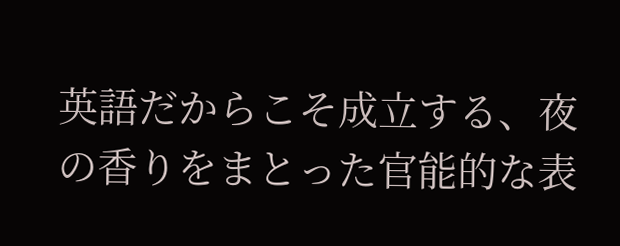英語だからこそ成立する、夜の香りをまとった官能的な表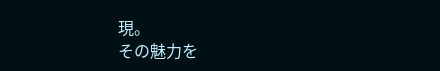現。
その魅力を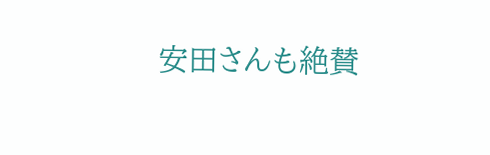安田さんも絶賛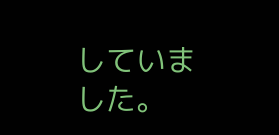していました。